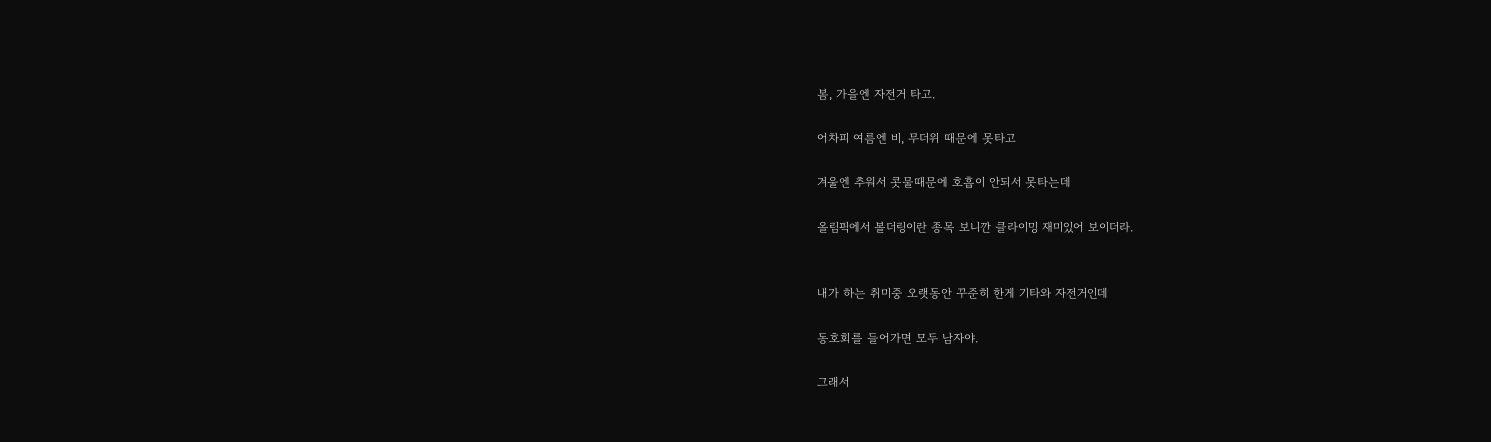봄, 가을엔 자전거 타고.

어차피 여름엔 비, 무더위 때문에 못타고

겨울엔 추워서 콧물때문에 호흡이 안되서 못타는데

올림픽에서 볼더링이란 종목 보니깐 클라이밍 재미있어 보이더라.


내가 하는 취미중 오랫동안 꾸준히 한게 기타와 자전거인데

동호회를 들어가면 모두 남자야.

그래서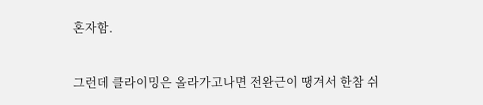혼자함.


그런데 클라이밍은 올라가고나면 전완근이 땡겨서 한참 쉬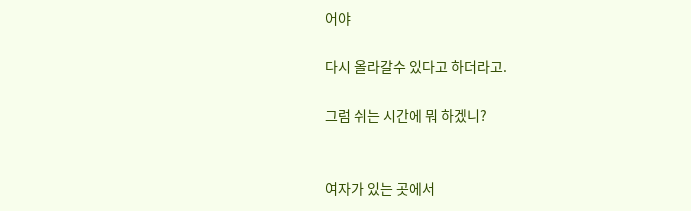어야

다시 올라갈수 있다고 하더라고.

그럼 쉬는 시간에 뭐 하겠니?


여자가 있는 곳에서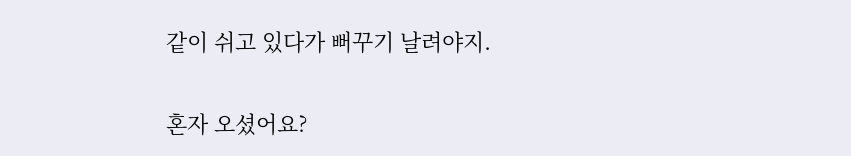같이 쉬고 있다가 뻐꾸기 날려야지.


혼자 오셨어요?